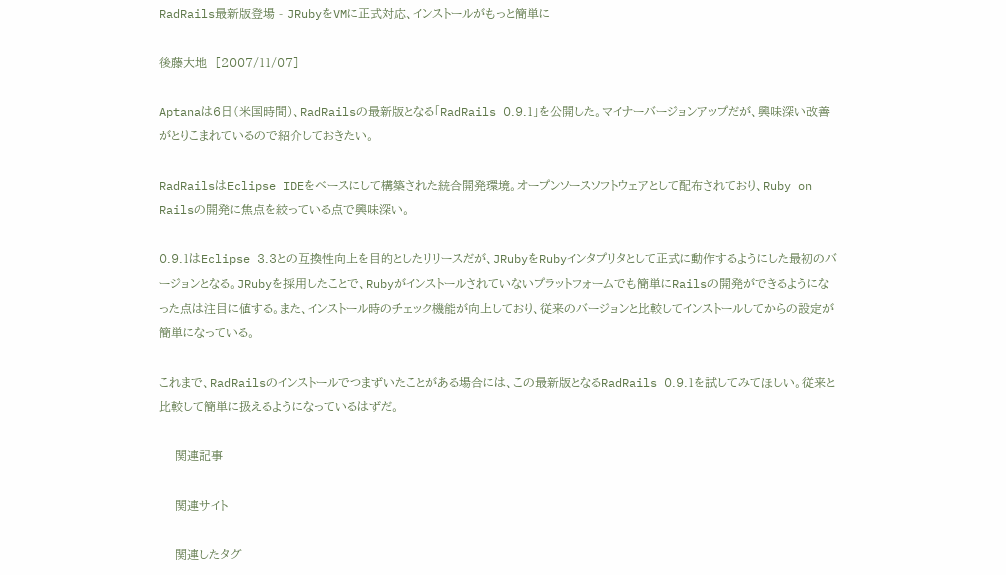RadRails最新版登場 - JRubyをVMに正式対応、インストールがもっと簡単に

後藤大地  [2007/11/07]

Aptanaは6日(米国時間)、RadRailsの最新版となる「RadRails 0.9.1」を公開した。マイナーバージョンアップだが、興味深い改善がとりこまれているので紹介しておきたい。

RadRailsはEclipse IDEをベースにして構築された統合開発環境。オープンソースソフトウェアとして配布されており、Ruby on Railsの開発に焦点を絞っている点で興味深い。

0.9.1はEclipse 3.3との互換性向上を目的としたリリースだが、JRubyをRubyインタプリタとして正式に動作するようにした最初のバージョンとなる。JRubyを採用したことで、Rubyがインストールされていないプラットフォームでも簡単にRailsの開発ができるようになった点は注目に値する。また、インストール時のチェック機能が向上しており、従来のバージョンと比較してインストールしてからの設定が簡単になっている。

これまで、RadRailsのインストールでつまずいたことがある場合には、この最新版となるRadRails 0.9.1を試してみてほしい。従来と比較して簡単に扱えるようになっているはずだ。

    関連記事

    関連サイト

    関連したタグ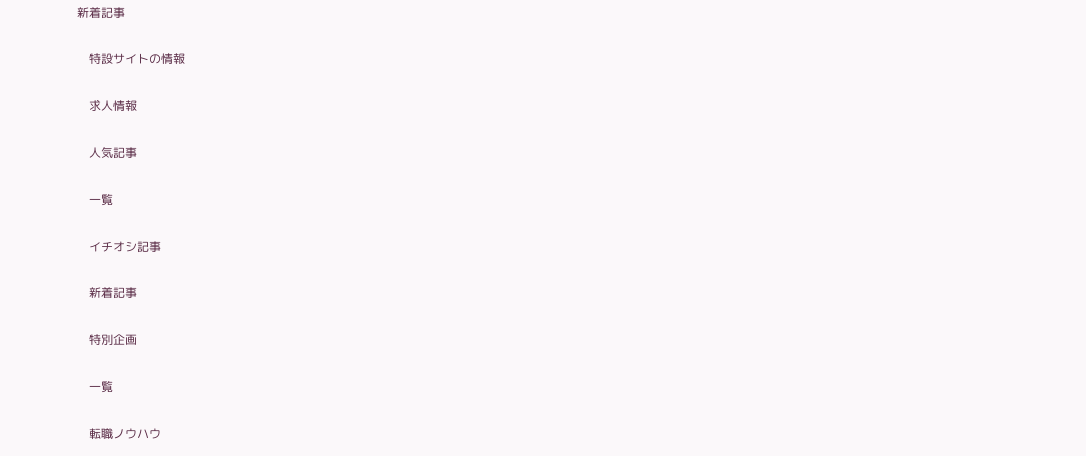新着記事

    特設サイトの情報

    求人情報

    人気記事

    一覧

    イチオシ記事

    新着記事

    特別企画

    一覧

    転職ノウハウ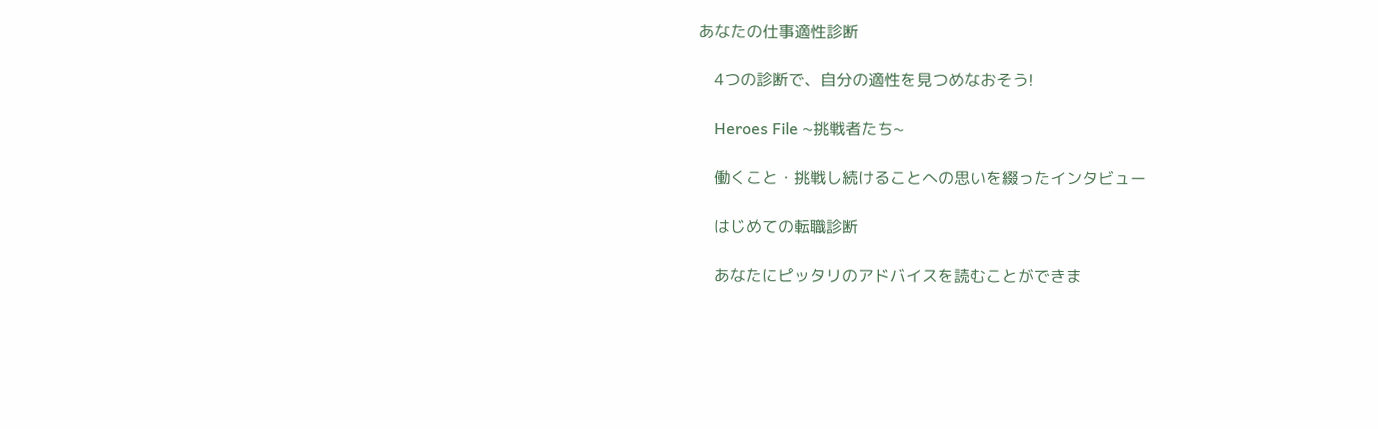あなたの仕事適性診断

    4つの診断で、自分の適性を見つめなおそう!

    Heroes File ~挑戦者たち~

    働くこと・挑戦し続けることへの思いを綴ったインタビュー

    はじめての転職診断

    あなたにピッタリのアドバイスを読むことができま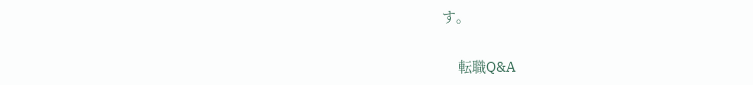す。

    転職Q&A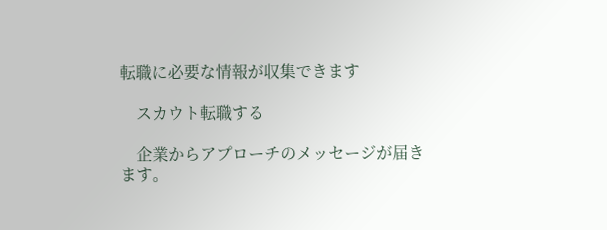転職に必要な情報が収集できます

    スカウト転職する

    企業からアプローチのメッセージが届きます。